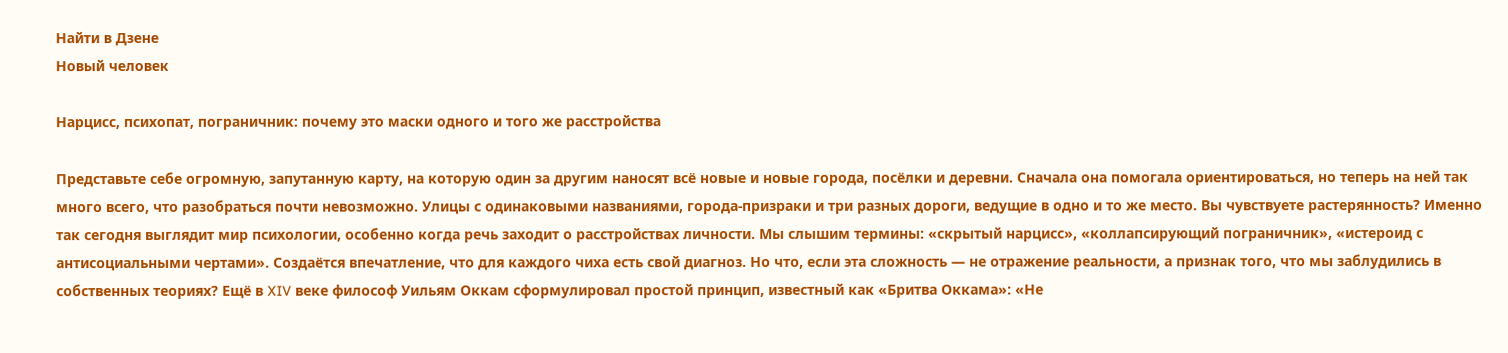Найти в Дзене
Новый человек

Нарцисс, психопат, пограничник: почему это маски одного и того же расстройства

Представьте себе огромную, запутанную карту, на которую один за другим наносят всё новые и новые города, посёлки и деревни. Сначала она помогала ориентироваться, но теперь на ней так много всего, что разобраться почти невозможно. Улицы с одинаковыми названиями, города-призраки и три разных дороги, ведущие в одно и то же место. Вы чувствуете растерянность? Именно так сегодня выглядит мир психологии, особенно когда речь заходит о расстройствах личности. Мы слышим термины: «скрытый нарцисс», «коллапсирующий пограничник», «истероид с антисоциальными чертами». Создаётся впечатление, что для каждого чиха есть свой диагноз. Но что, если эта сложность — не отражение реальности, а признак того, что мы заблудились в собственных теориях? Ещё в XIV веке философ Уильям Оккам сформулировал простой принцип, известный как «Бритва Оккама»: «Не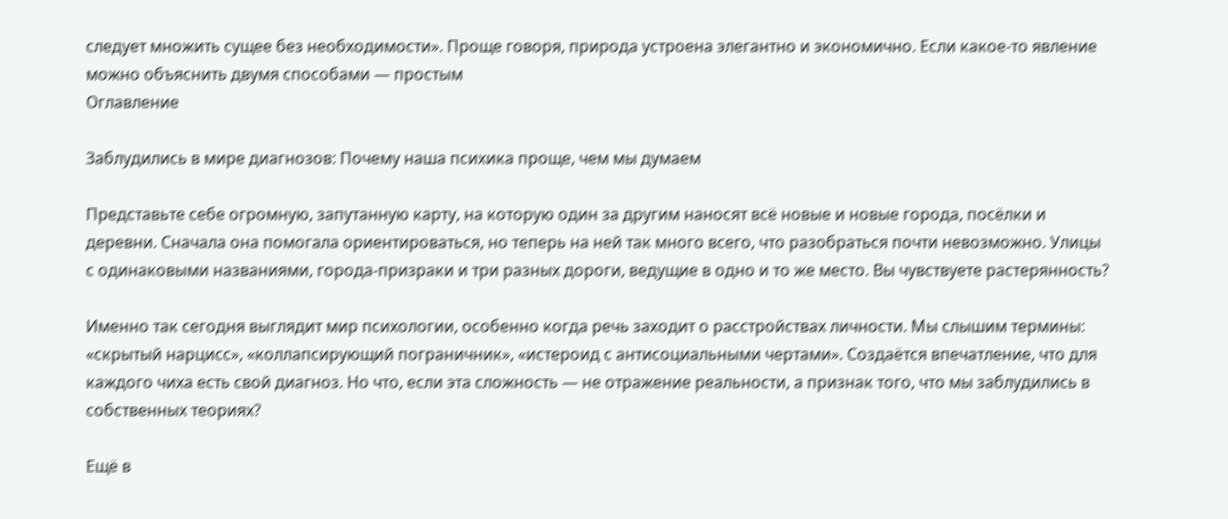следует множить сущее без необходимости». Проще говоря, природа устроена элегантно и экономично. Если какое-то явление можно объяснить двумя способами — простым
Оглавление

Заблудились в мире диагнозов: Почему наша психика проще, чем мы думаем

Представьте себе огромную, запутанную карту, на которую один за другим наносят всё новые и новые города, посёлки и деревни. Сначала она помогала ориентироваться, но теперь на ней так много всего, что разобраться почти невозможно. Улицы с одинаковыми названиями, города-призраки и три разных дороги, ведущие в одно и то же место. Вы чувствуете растерянность?

Именно так сегодня выглядит мир психологии, особенно когда речь заходит о расстройствах личности. Мы слышим термины: «скрытый нарцисс», «коллапсирующий пограничник», «истероид с антисоциальными чертами». Создаётся впечатление, что для каждого чиха есть свой диагноз. Но что, если эта сложность — не отражение реальности, а признак того, что мы заблудились в собственных теориях?

Ещё в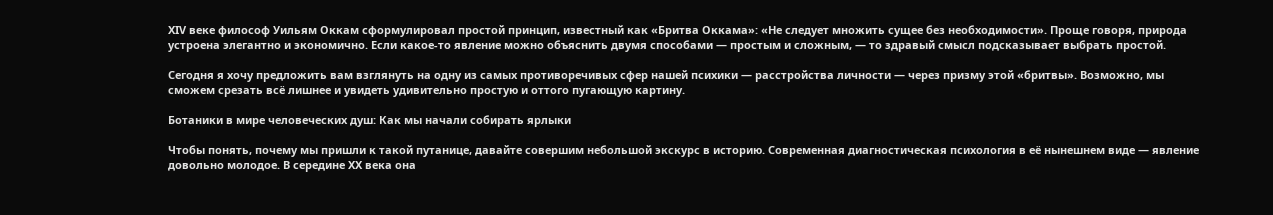XIV веке философ Уильям Оккам сформулировал простой принцип, известный как «Бритва Оккама»: «Не следует множить сущее без необходимости». Проще говоря, природа устроена элегантно и экономично. Если какое-то явление можно объяснить двумя способами — простым и сложным, — то здравый смысл подсказывает выбрать простой.

Сегодня я хочу предложить вам взглянуть на одну из самых противоречивых сфер нашей психики — расстройства личности — через призму этой «бритвы». Возможно, мы сможем срезать всё лишнее и увидеть удивительно простую и оттого пугающую картину.

Ботаники в мире человеческих душ: Как мы начали собирать ярлыки

Чтобы понять, почему мы пришли к такой путанице, давайте совершим небольшой экскурс в историю. Современная диагностическая психология в её нынешнем виде — явление довольно молодое. В середине XX века она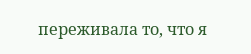переживала то, что я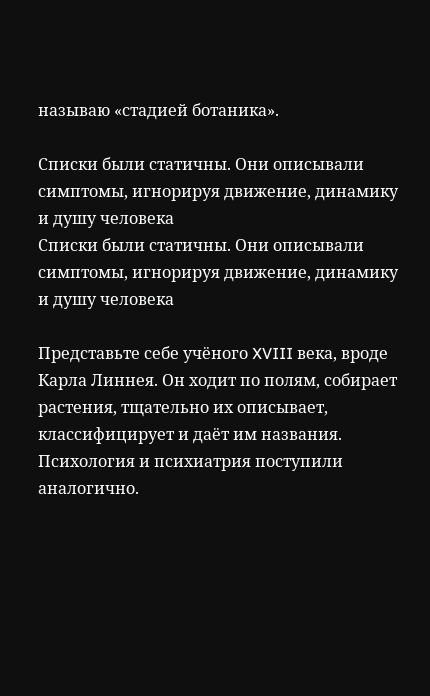называю «стадией ботаника».

Списки были статичны. Они описывали симптомы, игнорируя движение, динамику и душу человека
Списки были статичны. Они описывали симптомы, игнорируя движение, динамику и душу человека

Представьте себе учёного XVIII века, вроде Карла Линнея. Он ходит по полям, собирает растения, тщательно их описывает, классифицирует и даёт им названия. Психология и психиатрия поступили аналогично.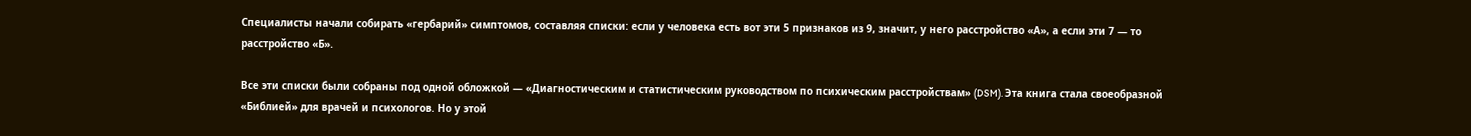Специалисты начали собирать «гербарий» симптомов, составляя списки: если у человека есть вот эти 5 признаков из 9, значит, у него расстройство «А», а если эти 7 — то расстройство «Б».

Все эти списки были собраны под одной обложкой — «Диагностическим и статистическим руководством по психическим расстройствам» (DSM). Эта книга стала своеобразной «Библией» для врачей и психологов. Но у этой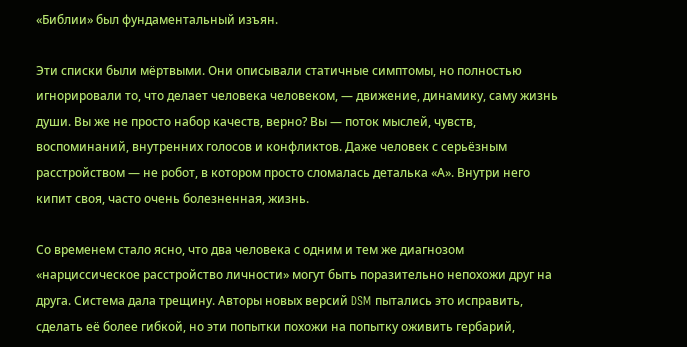«Библии» был фундаментальный изъян.

Эти списки были мёртвыми. Они описывали статичные симптомы, но полностью игнорировали то, что делает человека человеком, — движение, динамику, саму жизнь души. Вы же не просто набор качеств, верно? Вы — поток мыслей, чувств, воспоминаний, внутренних голосов и конфликтов. Даже человек с серьёзным расстройством — не робот, в котором просто сломалась деталька «А». Внутри него кипит своя, часто очень болезненная, жизнь.

Со временем стало ясно, что два человека с одним и тем же диагнозом «нарциссическое расстройство личности» могут быть поразительно непохожи друг на друга. Система дала трещину. Авторы новых версий DSM пытались это исправить, сделать её более гибкой, но эти попытки похожи на попытку оживить гербарий,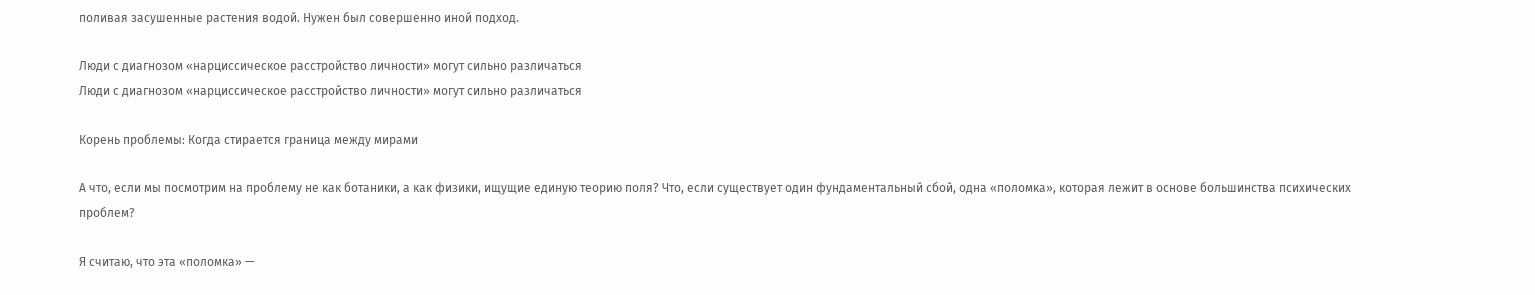поливая засушенные растения водой. Нужен был совершенно иной подход.

Люди с диагнозом «нарциссическое расстройство личности» могут сильно различаться
Люди с диагнозом «нарциссическое расстройство личности» могут сильно различаться

Корень проблемы: Когда стирается граница между мирами

А что, если мы посмотрим на проблему не как ботаники, а как физики, ищущие единую теорию поля? Что, если существует один фундаментальный сбой, одна «поломка», которая лежит в основе большинства психических проблем?

Я считаю, что эта «поломка» —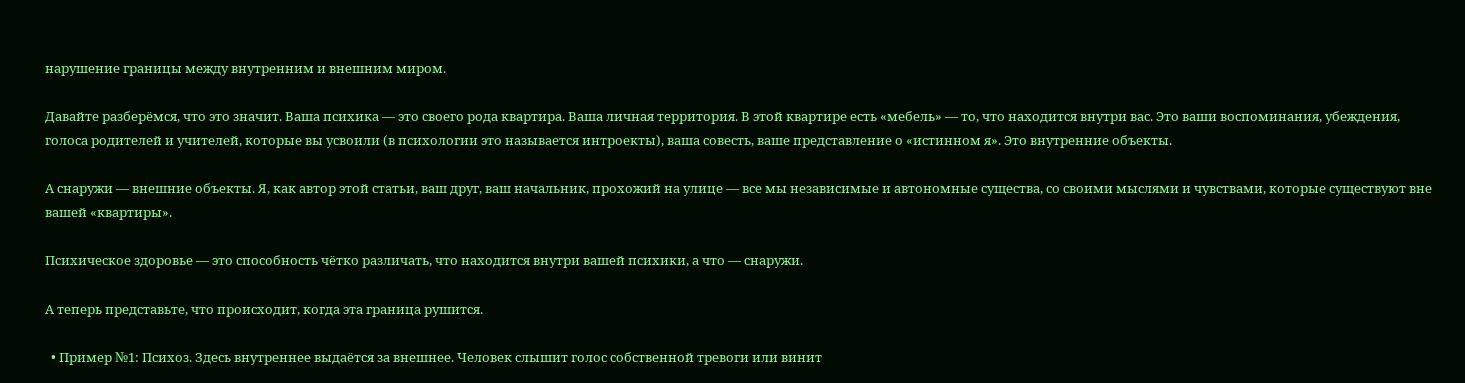нарушение границы между внутренним и внешним миром.

Давайте разберёмся, что это значит. Ваша психика — это своего рода квартира. Ваша личная территория. В этой квартире есть «мебель» — то, что находится внутри вас. Это ваши воспоминания, убеждения, голоса родителей и учителей, которые вы усвоили (в психологии это называется интроекты), ваша совесть, ваше представление о «истинном я». Это внутренние объекты.

А снаружи — внешние объекты. Я, как автор этой статьи, ваш друг, ваш начальник, прохожий на улице — все мы независимые и автономные существа, со своими мыслями и чувствами, которые существуют вне вашей «квартиры».

Психическое здоровье — это способность чётко различать, что находится внутри вашей психики, а что — снаружи.

А теперь представьте, что происходит, когда эта граница рушится.

  • Пример №1: Психоз. Здесь внутреннее выдаётся за внешнее. Человек слышит голос собственной тревоги или винит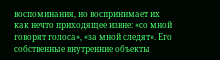воспоминания, но воспринимает их как нечто приходящее извне: «со мной говорят голоса», «за мной следят». Его собственные внутренние объекты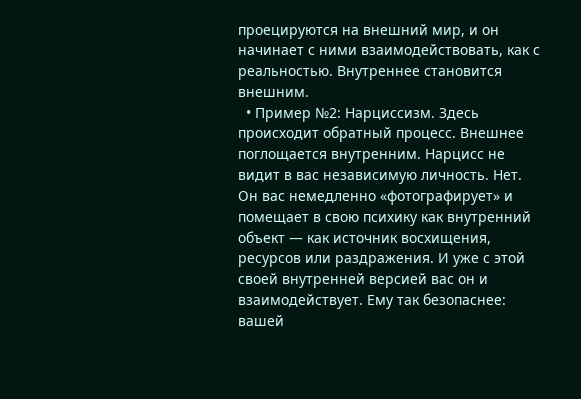проецируются на внешний мир, и он начинает с ними взаимодействовать, как с реальностью. Внутреннее становится внешним.
  • Пример №2: Нарциссизм. Здесь происходит обратный процесс. Внешнее поглощается внутренним. Нарцисс не видит в вас независимую личность. Нет. Он вас немедленно «фотографирует» и помещает в свою психику как внутренний объект — как источник восхищения, ресурсов или раздражения. И уже с этой своей внутренней версией вас он и взаимодействует. Ему так безопаснее: вашей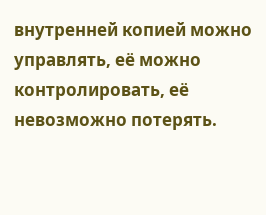внутренней копией можно управлять, её можно контролировать, её невозможно потерять.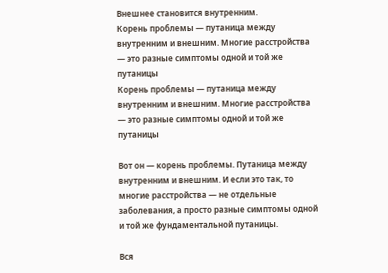Внешнее становится внутренним.
Корень проблемы — путаница между внутренним и внешним. Многие расстройства — это разные симптомы одной и той же путаницы
Корень проблемы — путаница между внутренним и внешним. Многие расстройства — это разные симптомы одной и той же путаницы

Вот он — корень проблемы. Путаница между внутренним и внешним. И если это так, то многие расстройства — не отдельные заболевания, а просто разные симптомы одной и той же фундаментальной путаницы.

Вся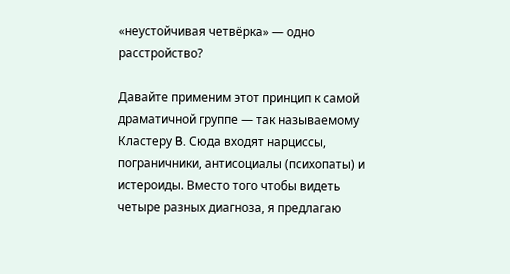«неустойчивая четвёрка» — одно расстройство?

Давайте применим этот принцип к самой драматичной группе — так называемому Кластеру B. Сюда входят нарциссы, пограничники, антисоциалы (психопаты) и истероиды. Вместо того чтобы видеть четыре разных диагноза, я предлагаю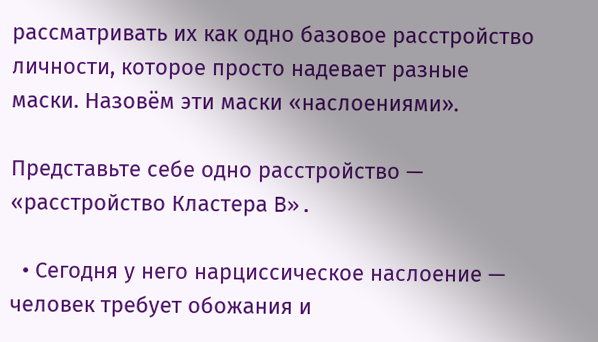рассматривать их как одно базовое расстройство личности, которое просто надевает разные маски. Назовём эти маски «наслоениями».

Представьте себе одно расстройство — «расстройство Кластера B».

  • Сегодня у него нарциссическое наслоение — человек требует обожания и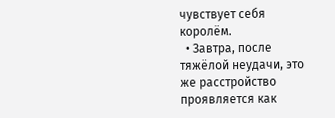чувствует себя королём.
  • Завтра, после тяжёлой неудачи, это же расстройство проявляется как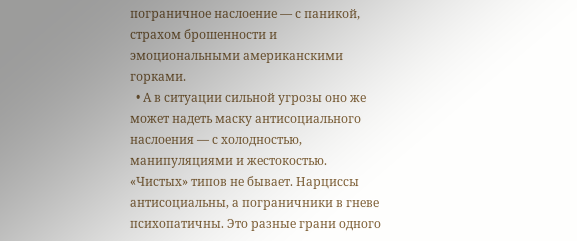пограничное наслоение — с паникой, страхом брошенности и эмоциональными американскими горками.
  • А в ситуации сильной угрозы оно же может надеть маску антисоциального наслоения — с холодностью, манипуляциями и жестокостью.
«Чистых» типов не бывает. Нарциссы антисоциальны, а пограничники в гневе психопатичны. Это разные грани одного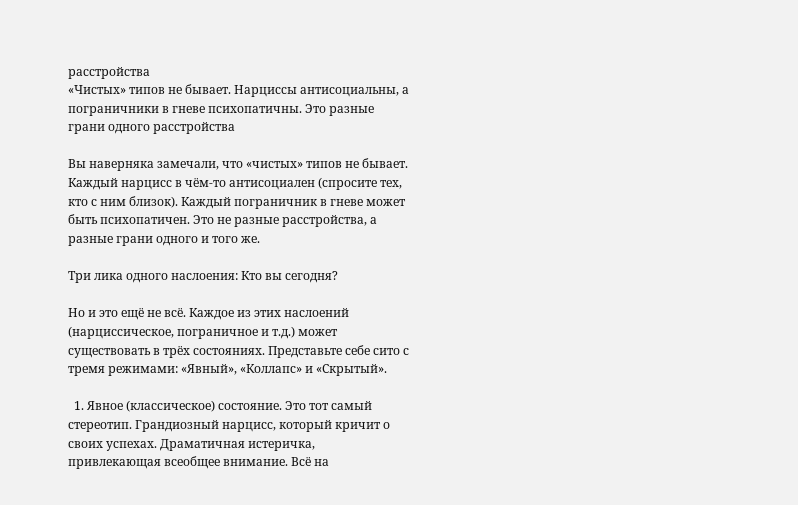расстройства
«Чистых» типов не бывает. Нарциссы антисоциальны, а пограничники в гневе психопатичны. Это разные грани одного расстройства

Вы наверняка замечали, что «чистых» типов не бывает. Каждый нарцисс в чём-то антисоциален (спросите тех, кто с ним близок). Каждый пограничник в гневе может быть психопатичен. Это не разные расстройства, а разные грани одного и того же.

Три лика одного наслоения: Кто вы сегодня?

Но и это ещё не всё. Каждое из этих наслоений (нарциссическое, пограничное и т.д.) может существовать в трёх состояниях. Представьте себе сито с тремя режимами: «Явный», «Коллапс» и «Скрытый».

  1. Явное (классическое) состояние. Это тот самый стереотип. Грандиозный нарцисс, который кричит о своих успехах. Драматичная истеричка, привлекающая всеобщее внимание. Всё на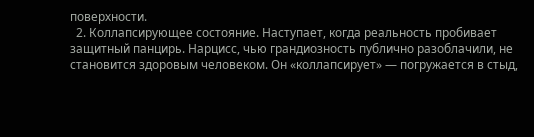поверхности.
  2. Коллапсирующее состояние. Наступает, когда реальность пробивает защитный панцирь. Нарцисс, чью грандиозность публично разоблачили, не становится здоровым человеком. Он «коллапсирует» — погружается в стыд,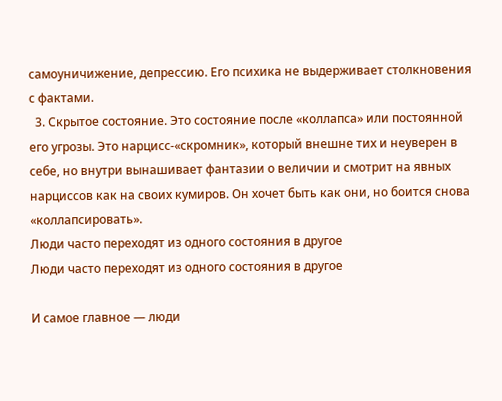самоуничижение, депрессию. Его психика не выдерживает столкновения с фактами.
  3. Скрытое состояние. Это состояние после «коллапса» или постоянной его угрозы. Это нарцисс-«скромник», который внешне тих и неуверен в себе, но внутри вынашивает фантазии о величии и смотрит на явных нарциссов как на своих кумиров. Он хочет быть как они, но боится снова «коллапсировать».
Люди часто переходят из одного состояния в другое
Люди часто переходят из одного состояния в другое

И самое главное — люди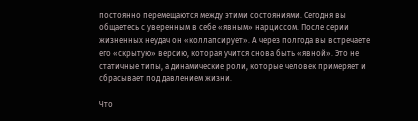постоянно перемещаются между этими состояниями. Сегодня вы общаетесь с уверенным в себе «явным» нарциссом. После серии жизненных неудач он «коллапсирует». А через полгода вы встречаете его «скрытую» версию, которая учится снова быть «явной». Это не статичные типы, а динамические роли, которые человек примеряет и сбрасывает под давлением жизни.

Что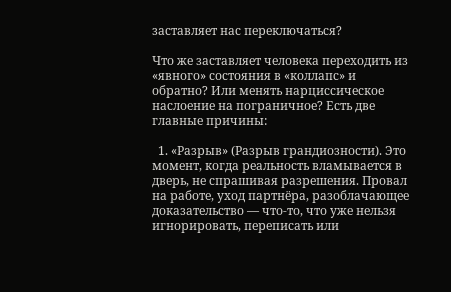заставляет нас переключаться?

Что же заставляет человека переходить из «явного» состояния в «коллапс» и обратно? Или менять нарциссическое наслоение на пограничное? Есть две главные причины:

  1. «Разрыв» (Разрыв грандиозности). Это момент, когда реальность вламывается в дверь, не спрашивая разрешения. Провал на работе, уход партнёра, разоблачающее доказательство — что-то, что уже нельзя игнорировать, переписать или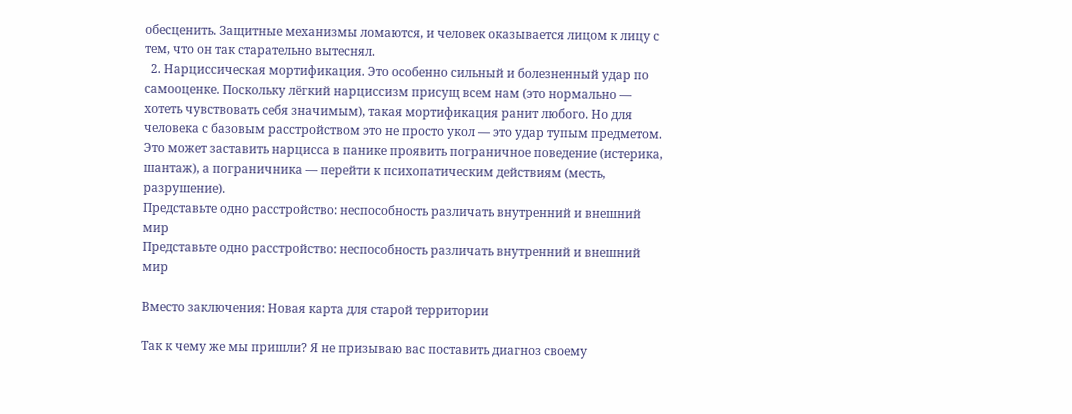обесценить. Защитные механизмы ломаются, и человек оказывается лицом к лицу с тем, что он так старательно вытеснял.
  2. Нарциссическая мортификация. Это особенно сильный и болезненный удар по самооценке. Поскольку лёгкий нарциссизм присущ всем нам (это нормально — хотеть чувствовать себя значимым), такая мортификация ранит любого. Но для человека с базовым расстройством это не просто укол — это удар тупым предметом. Это может заставить нарцисса в панике проявить пограничное поведение (истерика, шантаж), а пограничника — перейти к психопатическим действиям (месть, разрушение).
Представьте одно расстройство: неспособность различать внутренний и внешний мир
Представьте одно расстройство: неспособность различать внутренний и внешний мир

Вместо заключения: Новая карта для старой территории

Так к чему же мы пришли? Я не призываю вас поставить диагноз своему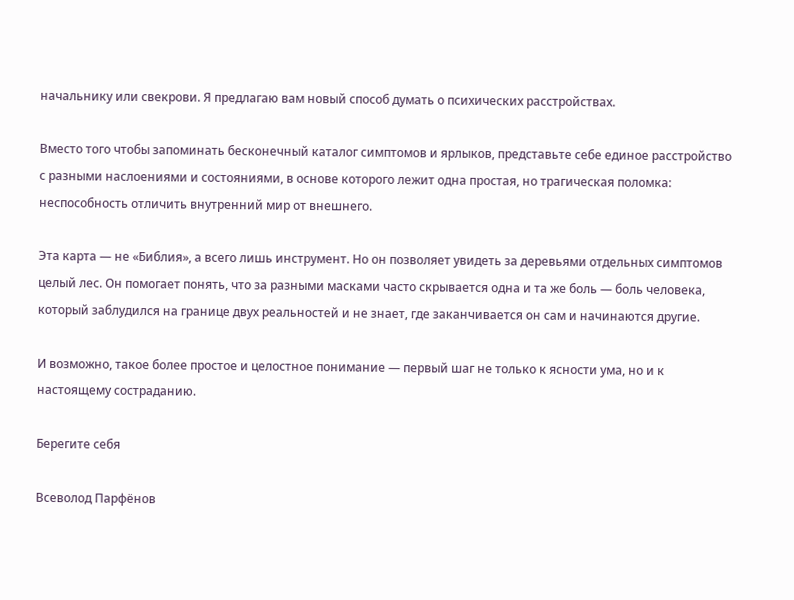начальнику или свекрови. Я предлагаю вам новый способ думать о психических расстройствах.

Вместо того чтобы запоминать бесконечный каталог симптомов и ярлыков, представьте себе единое расстройство с разными наслоениями и состояниями, в основе которого лежит одна простая, но трагическая поломка: неспособность отличить внутренний мир от внешнего.

Эта карта — не «Библия», а всего лишь инструмент. Но он позволяет увидеть за деревьями отдельных симптомов целый лес. Он помогает понять, что за разными масками часто скрывается одна и та же боль — боль человека, который заблудился на границе двух реальностей и не знает, где заканчивается он сам и начинаются другие.

И возможно, такое более простое и целостное понимание — первый шаг не только к ясности ума, но и к настоящему состраданию.

Берегите себя

Всеволод Парфёнов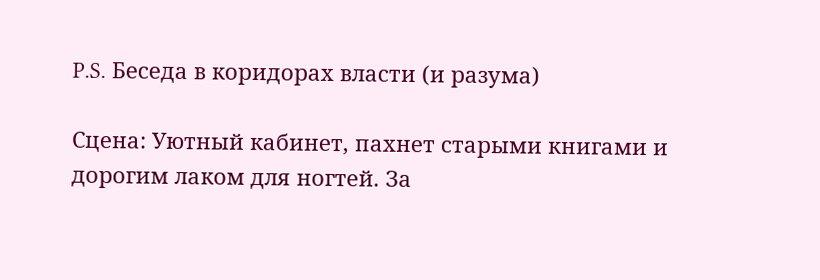P.S. Беседа в коридорах власти (и разума)

Сцена: Уютный кабинет, пахнет старыми книгами и дорогим лаком для ногтей. За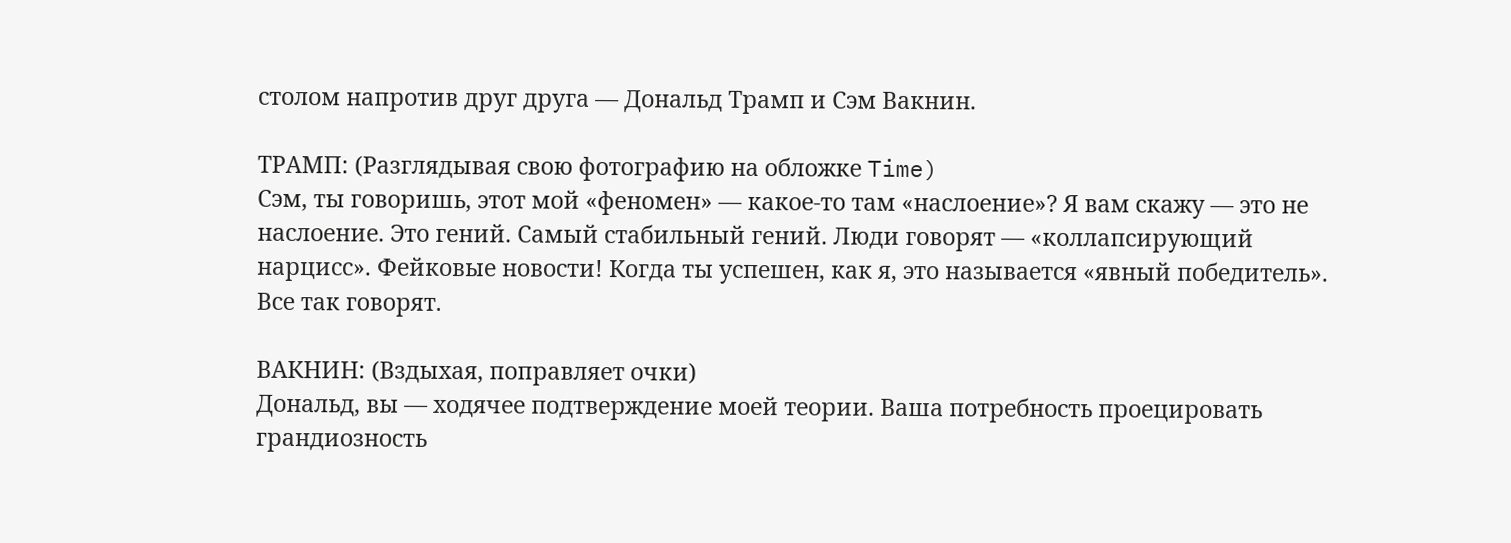столом напротив друг друга — Дональд Трамп и Сэм Вакнин.

ТРАМП: (Разглядывая свою фотографию на обложке Time)
Сэм, ты говоришь, этот мой «феномен» — какое-то там «наслоение»? Я вам скажу — это не наслоение. Это гений. Самый стабильный гений. Люди говорят — «коллапсирующий нарцисс». Фейковые новости! Когда ты успешен, как я, это называется «явный победитель». Все так говорят.

ВАКНИН: (Вздыхая, поправляет очки)
Дональд, вы — ходячее подтверждение моей теории. Ваша потребность проецировать грандиозность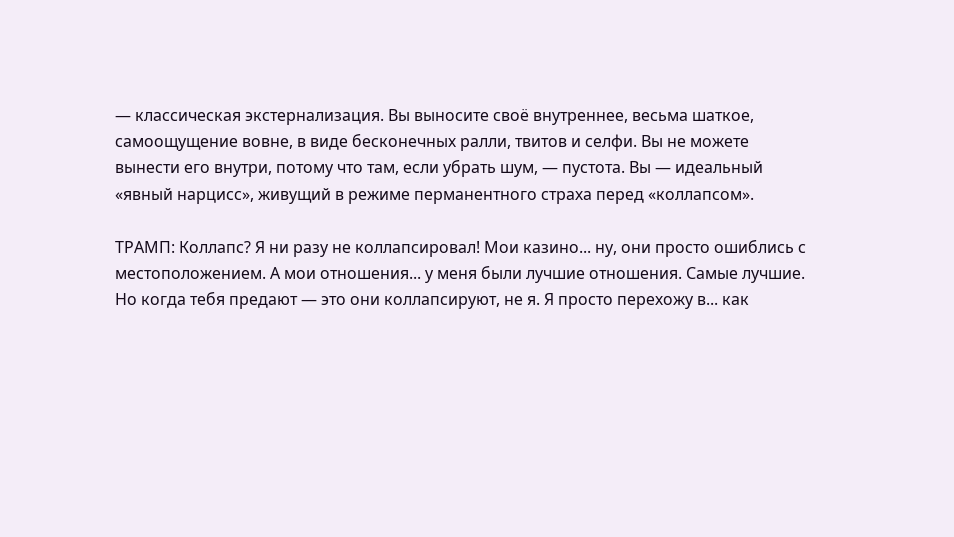— классическая экстернализация. Вы выносите своё внутреннее, весьма шаткое, самоощущение вовне, в виде бесконечных ралли, твитов и селфи. Вы не можете вынести его внутри, потому что там, если убрать шум, — пустота. Вы — идеальный «явный нарцисс», живущий в режиме перманентного страха перед «коллапсом».

ТРАМП: Коллапс? Я ни разу не коллапсировал! Мои казино... ну, они просто ошиблись с местоположением. А мои отношения... у меня были лучшие отношения. Самые лучшие. Но когда тебя предают — это они коллапсируют, не я. Я просто перехожу в... как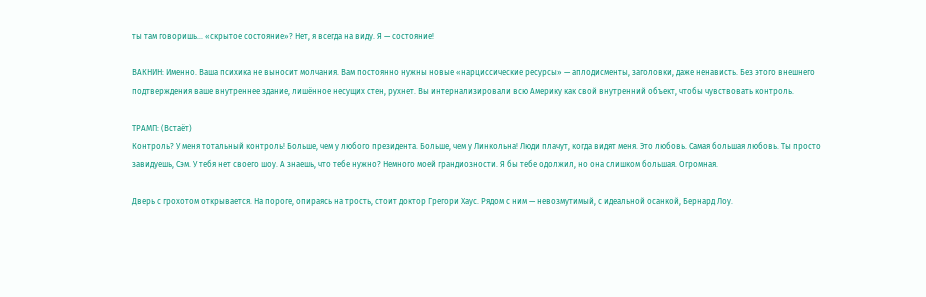ты там говоришь... «скрытое состояние»? Нет, я всегда на виду. Я — состояние!

ВАКНИН: Именно. Ваша психика не выносит молчания. Вам постоянно нужны новые «нарциссические ресурсы» — аплодисменты, заголовки, даже ненависть. Без этого внешнего подтверждения ваше внутреннее здание, лишённое несущих стен, рухнет. Вы интернализировали всю Америку как свой внутренний объект, чтобы чувствовать контроль.

ТРАМП: (Встаёт)
Контроль? У меня тотальный контроль! Больше, чем у любого президента. Больше, чем у Линкольна! Люди плачут, когда видят меня. Это любовь. Самая большая любовь. Ты просто завидуешь, Сэм. У тебя нет своего шоу. А знаешь, что тебе нужно? Немного моей грандиозности. Я бы тебе одолжил, но она слишком большая. Огромная.

Дверь с грохотом открывается. На пороге, опираясь на трость, стоит доктор Грегори Хаус. Рядом с ним — невозмутимый, с идеальной осанкой, Бернард Лоу.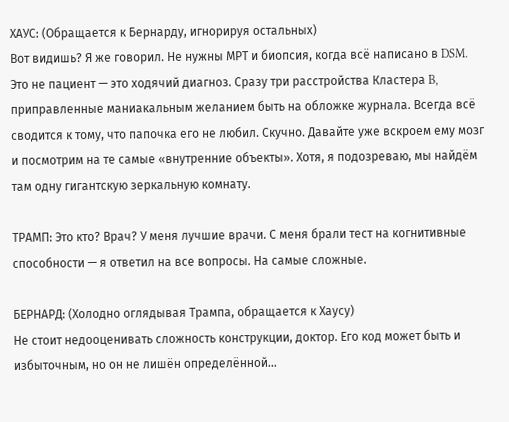ХАУС: (Обращается к Бернарду, игнорируя остальных)
Вот видишь? Я же говорил. Не нужны МРТ и биопсия, когда всё написано в DSM. Это не пациент — это ходячий диагноз. Сразу три расстройства Кластера B, приправленные маниакальным желанием быть на обложке журнала. Всегда всё сводится к тому, что папочка его не любил. Скучно. Давайте уже вскроем ему мозг и посмотрим на те самые «внутренние объекты». Хотя, я подозреваю, мы найдём там одну гигантскую зеркальную комнату.

ТРАМП: Это кто? Врач? У меня лучшие врачи. С меня брали тест на когнитивные способности — я ответил на все вопросы. На самые сложные.

БЕРНАРД: (Холодно оглядывая Трампа, обращается к Хаусу)
Не стоит недооценивать сложность конструкции, доктор. Его код может быть и избыточным, но он не лишён определённой...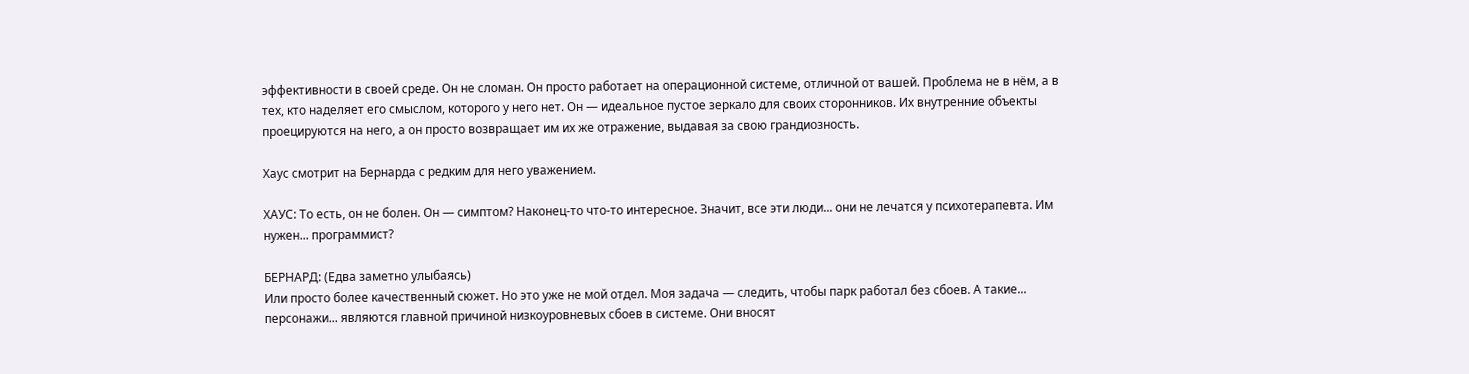эффективности в своей среде. Он не сломан. Он просто работает на операционной системе, отличной от вашей. Проблема не в нём, а в тех, кто наделяет его смыслом, которого у него нет. Он — идеальное пустое зеркало для своих сторонников. Их внутренние объекты проецируются на него, а он просто возвращает им их же отражение, выдавая за свою грандиозность.

Хаус смотрит на Бернарда с редким для него уважением.

ХАУС: То есть, он не болен. Он — симптом? Наконец-то что-то интересное. Значит, все эти люди... они не лечатся у психотерапевта. Им нужен... программист?

БЕРНАРД: (Едва заметно улыбаясь)
Или просто более качественный сюжет. Но это уже не мой отдел. Моя задача — следить, чтобы парк работал без сбоев. А такие... персонажи... являются главной причиной низкоуровневых сбоев в системе. Они вносят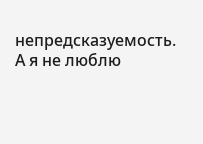непредсказуемость. А я не люблю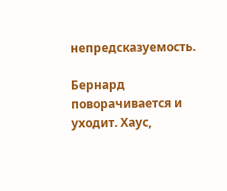непредсказуемость.

Бернард поворачивается и уходит. Хаус,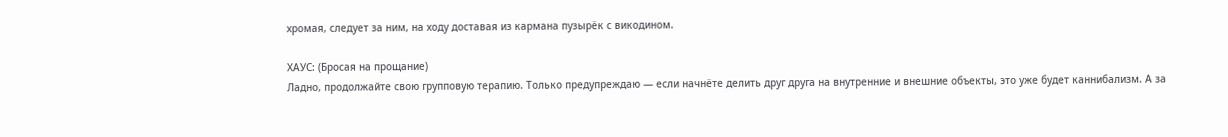хромая, следует за ним, на ходу доставая из кармана пузырёк с викодином.

ХАУС: (Бросая на прощание)
Ладно, продолжайте свою групповую терапию. Только предупреждаю — если начнёте делить друг друга на внутренние и внешние объекты, это уже будет каннибализм. А за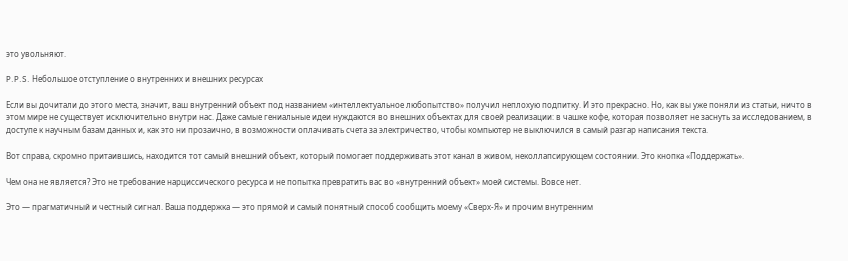это увольняют.

P.P.S. Небольшое отступление о внутренних и внешних ресурсах

Если вы дочитали до этого места, значит, ваш внутренний объект под названием «интеллектуальное любопытство» получил неплохую подпитку. И это прекрасно. Но, как вы уже поняли из статьи, ничто в этом мире не существует исключительно внутри нас. Даже самые гениальные идеи нуждаются во внешних объектах для своей реализации: в чашке кофе, которая позволяет не заснуть за исследованием, в доступе к научным базам данных и, как это ни прозаично, в возможности оплачивать счета за электричество, чтобы компьютер не выключился в самый разгар написания текста.

Вот справа, скромно притаившись, находится тот самый внешний объект, который помогает поддерживать этот канал в живом, неколлапсирующем состоянии. Это кнопка «Поддержать».

Чем она не является? Это не требование нарциссического ресурса и не попытка превратить вас во «внутренний объект» моей системы. Вовсе нет.

Это — прагматичный и честный сигнал. Ваша поддержка — это прямой и самый понятный способ сообщить моему «Сверх-Я» и прочим внутренним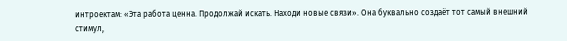интроектам: «Эта работа ценна. Продолжай искать. Находи новые связи». Она буквально создаёт тот самый внешний стимул,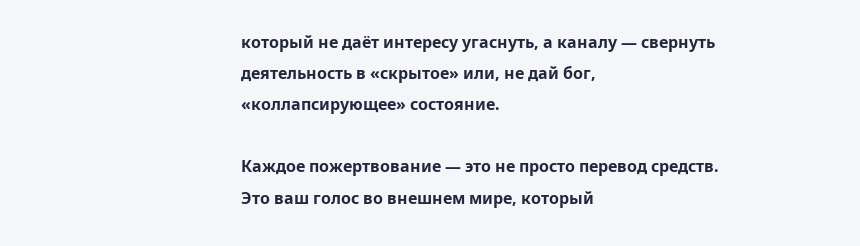который не даёт интересу угаснуть, а каналу — свернуть деятельность в «скрытое» или, не дай бог, «коллапсирующее» состояние.

Каждое пожертвование — это не просто перевод средств. Это ваш голос во внешнем мире, который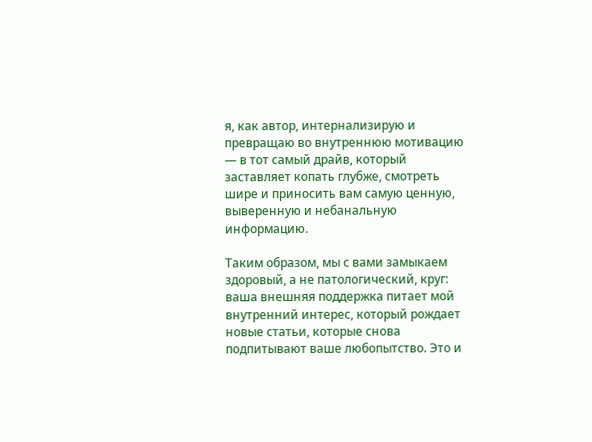я, как автор, интернализирую и превращаю во внутреннюю мотивацию — в тот самый драйв, который заставляет копать глубже, смотреть шире и приносить вам самую ценную, выверенную и небанальную информацию.

Таким образом, мы с вами замыкаем здоровый, а не патологический, круг: ваша внешняя поддержка питает мой внутренний интерес, который рождает новые статьи, которые снова подпитывают ваше любопытство. Это и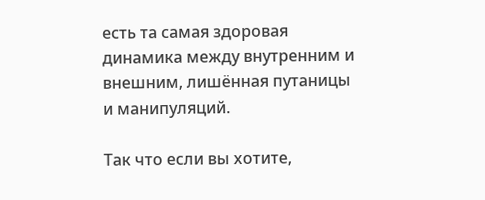есть та самая здоровая динамика между внутренним и внешним, лишённая путаницы и манипуляций.

Так что если вы хотите,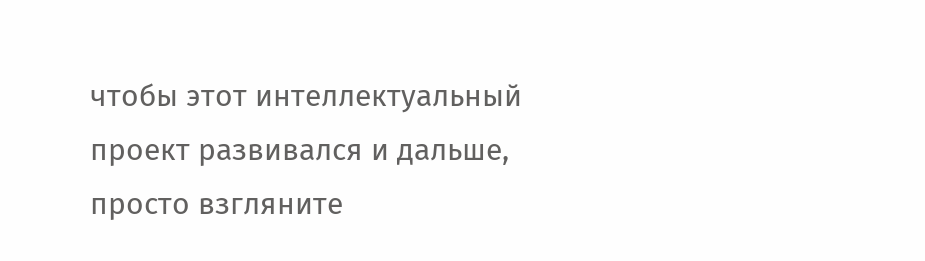чтобы этот интеллектуальный проект развивался и дальше, просто взгляните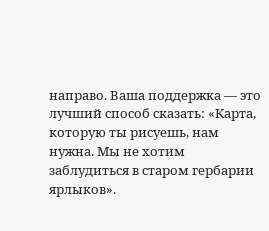направо. Ваша поддержка — это лучший способ сказать: «Карта, которую ты рисуешь, нам нужна. Мы не хотим заблудиться в старом гербарии ярлыков».